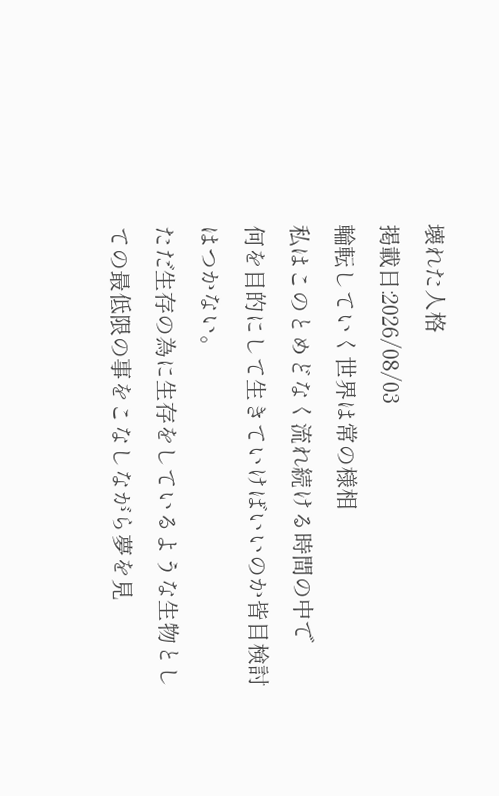壊れた人格
掲載日:2026/08/03
輪転していく世界は常の様相
私はこのとめどなく流れ続ける時間の中で
何を目的にして生きていけばいいのか皆目検討はつかない。
ただ生存の為に生存をしているような生物としての最低限の事をこなしながら夢を見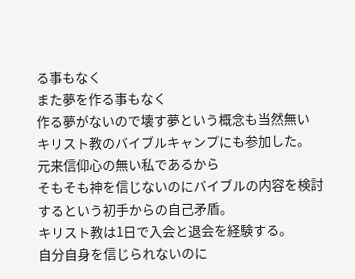る事もなく
また夢を作る事もなく
作る夢がないので壊す夢という概念も当然無い
キリスト教のバイブルキャンプにも参加した。
元来信仰心の無い私であるから
そもそも神を信じないのにバイブルの内容を検討するという初手からの自己矛盾。
キリスト教は1日で入会と退会を経験する。
自分自身を信じられないのに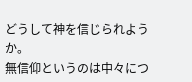どうして神を信じられようか。
無信仰というのは中々につ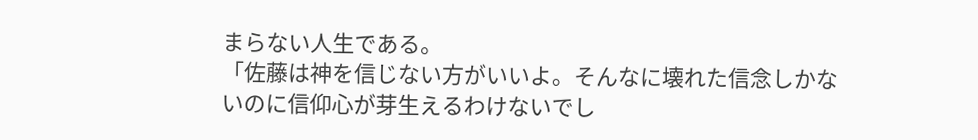まらない人生である。
「佐藤は神を信じない方がいいよ。そんなに壊れた信念しかないのに信仰心が芽生えるわけないでし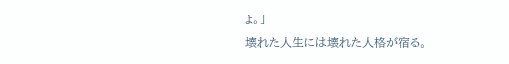ょ。」
壊れた人生には壊れた人格が宿る。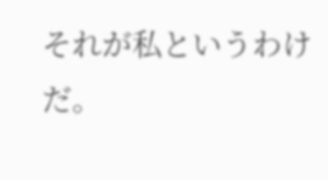それが私というわけだ。